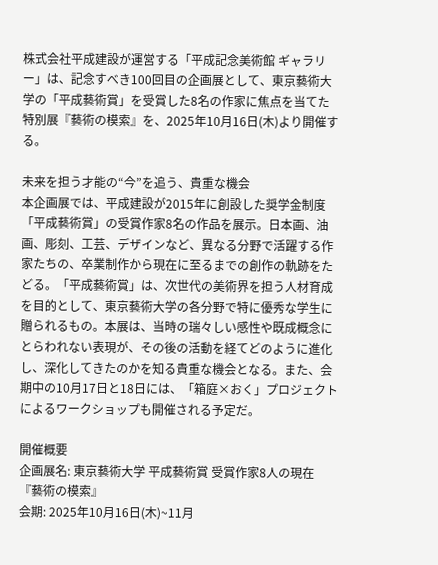株式会社平成建設が運営する「平成記念美術館 ギャラリー」は、記念すべき100回目の企画展として、東京藝術大学の「平成藝術賞」を受賞した8名の作家に焦点を当てた特別展『藝術の模索』を、2025年10月16日(木)より開催する。

未来を担う才能の“今”を追う、貴重な機会
本企画展では、平成建設が2015年に創設した奨学金制度「平成藝術賞」の受賞作家8名の作品を展示。日本画、油画、彫刻、工芸、デザインなど、異なる分野で活躍する作家たちの、卒業制作から現在に至るまでの創作の軌跡をたどる。「平成藝術賞」は、次世代の美術界を担う人材育成を目的として、東京藝術大学の各分野で特に優秀な学生に贈られるもの。本展は、当時の瑞々しい感性や既成概念にとらわれない表現が、その後の活動を経てどのように進化し、深化してきたのかを知る貴重な機会となる。また、会期中の10月17日と18日には、「箱庭×おく」プロジェクトによるワークショップも開催される予定だ。

開催概要
企画展名: 東京藝術大学 平成藝術賞 受賞作家8人の現在『藝術の模索』
会期: 2025年10月16日(木)~11月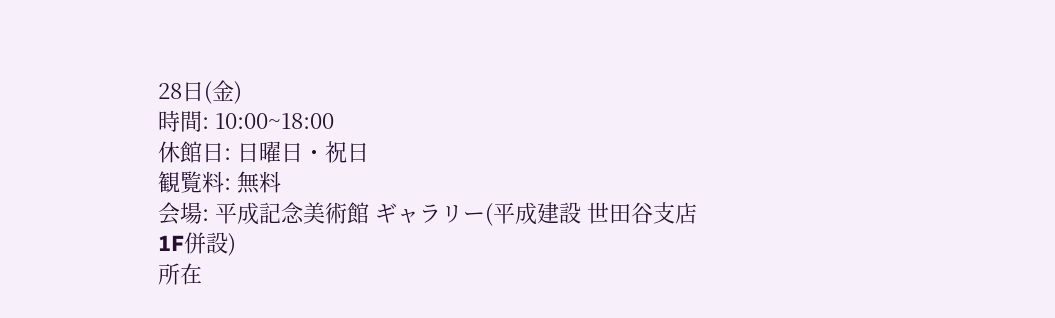28日(金)
時間: 10:00~18:00
休館日: 日曜日・祝日
観覧料: 無料
会場: 平成記念美術館 ギャラリー(平成建設 世田谷支店1F併設)
所在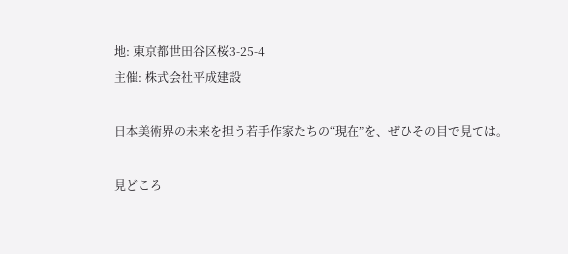地: 東京都世田谷区桜3-25-4
主催: 株式会社平成建設

日本美術界の未来を担う若手作家たちの“現在”を、ぜひその目で見ては。

見どころ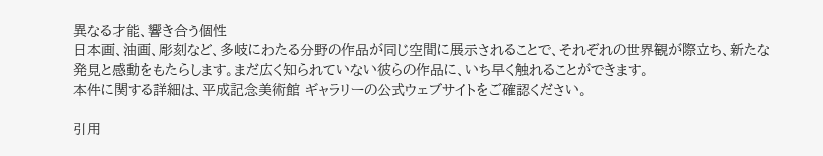異なる才能、響き合う個性
日本画、油画、彫刻など、多岐にわたる分野の作品が同じ空間に展示されることで、それぞれの世界観が際立ち、新たな発見と感動をもたらします。まだ広く知られていない彼らの作品に、いち早く触れることができます。
本件に関する詳細は、平成記念美術館 ギャラリーの公式ウェブサイトをご確認ください。

引用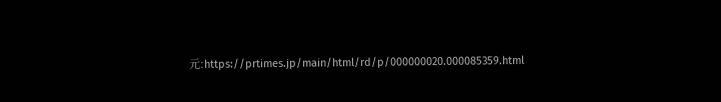元:https://prtimes.jp/main/html/rd/p/000000020.000085359.html